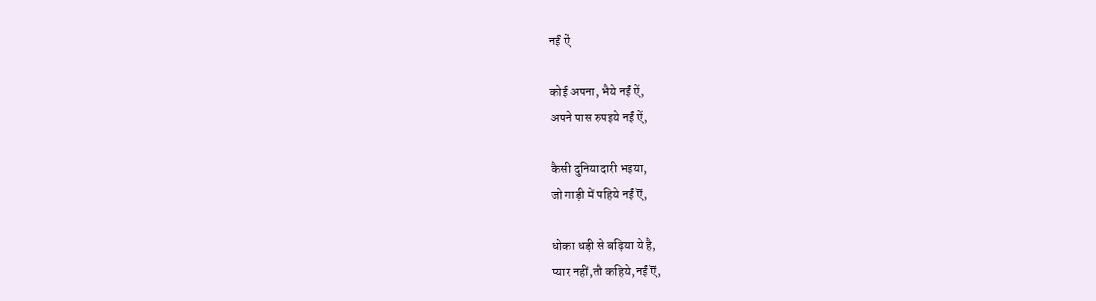नईं ऐं

कोई अपना, भैये नईं ऐं,
अपने पास रुपइये नईं ऐं,

कैसी दुनियादारी भइया,
जो गाड़ी में पहिये नईं ऎं,

धोका धड़ी से बढ़िया ये है,
प्यार नहीं,तौ कहिये,नईं ऎं,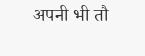अपनी भी तौ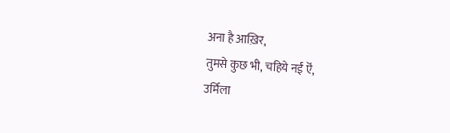अना है आख़िर,
तुमसे कुछ भी, चहिये नईं ऎं,
उर्मिला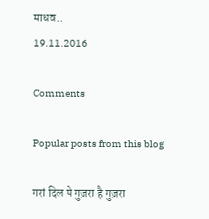माधव..
19.11.2016

Comments

Popular posts from this blog

गरां दिल पे गुज़रा है गुज़रा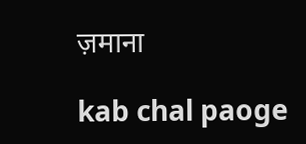ज़माना

kab chal paoge